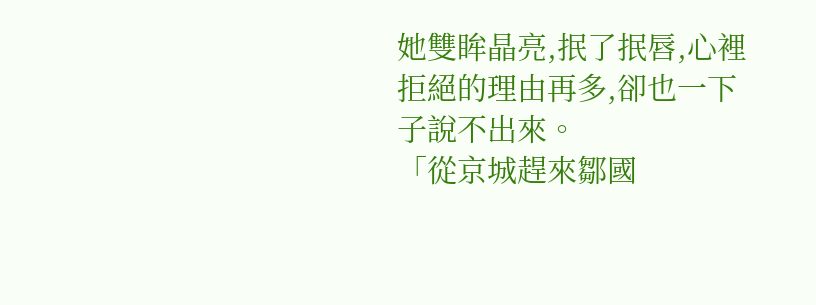她雙眸晶亮,抿了抿唇,心裡拒絕的理由再多,卻也一下子說不出來。
「從京城趕來鄒國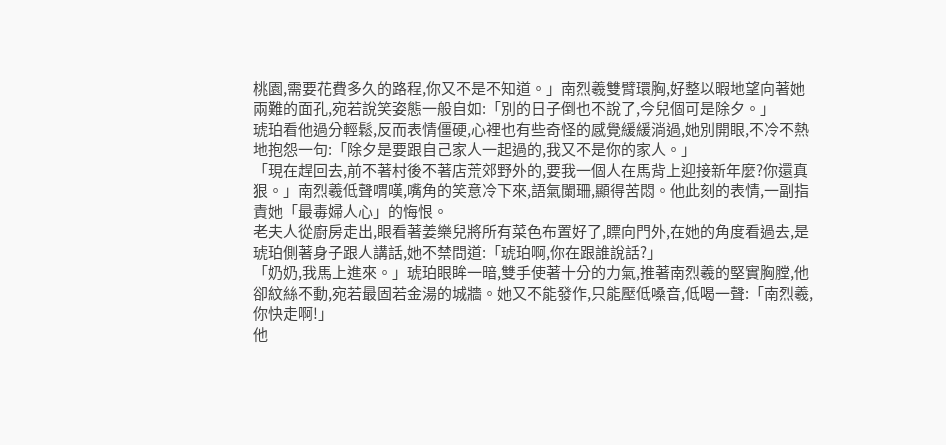桃園,需要花費多久的路程,你又不是不知道。」南烈羲雙臂環胸,好整以暇地望向著她兩難的面孔,宛若說笑姿態一般自如:「別的日子倒也不說了,今兒個可是除夕。」
琥珀看他過分輕鬆,反而表情僵硬,心裡也有些奇怪的感覺緩緩淌過,她別開眼,不冷不熱地抱怨一句:「除夕是要跟自己家人一起過的,我又不是你的家人。」
「現在趕回去,前不著村後不著店荒郊野外的,要我一個人在馬背上迎接新年麼?你還真狠。」南烈羲低聲喟嘆,嘴角的笑意冷下來,語氣闌珊,顯得苦悶。他此刻的表情,一副指責她「最毒婦人心」的悔恨。
老夫人從廚房走出,眼看著姜樂兒將所有菜色布置好了,瞟向門外,在她的角度看過去,是琥珀側著身子跟人講話,她不禁問道:「琥珀啊,你在跟誰說話?」
「奶奶,我馬上進來。」琥珀眼眸一暗,雙手使著十分的力氣,推著南烈羲的堅實胸膛,他卻紋絲不動,宛若最固若金湯的城牆。她又不能發作,只能壓低嗓音,低喝一聲:「南烈羲,你快走啊!」
他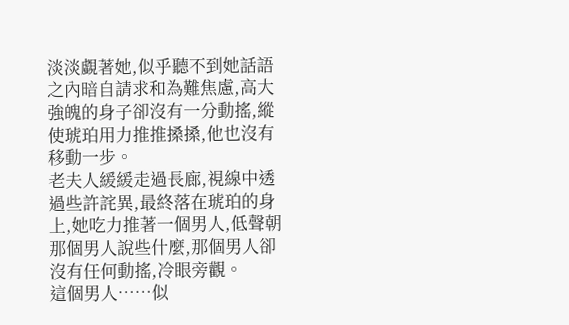淡淡覷著她,似乎聽不到她話語之內暗自請求和為難焦慮,高大強魄的身子卻沒有一分動搖,縱使琥珀用力推推搡搡,他也沒有移動一步。
老夫人緩緩走過長廊,視線中透過些許詫異,最終落在琥珀的身上,她吃力推著一個男人,低聲朝那個男人說些什麼,那個男人卻沒有任何動搖,冷眼旁觀。
這個男人……似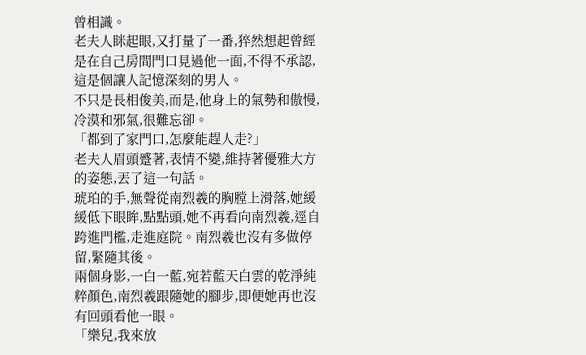曾相識。
老夫人眯起眼,又打量了一番,猝然想起曾經是在自己房間門口見過他一面,不得不承認,這是個讓人記憶深刻的男人。
不只是長相俊美,而是,他身上的氣勢和傲慢,冷漠和邪氣,很難忘卻。
「都到了家門口,怎麼能趕人走?」
老夫人眉頭蹙著,表情不變,維持著優雅大方的姿態,丟了這一句話。
琥珀的手,無聲從南烈羲的胸膛上滑落,她緩緩低下眼眸,點點頭,她不再看向南烈羲,逕自跨進門檻,走進庭院。南烈羲也沒有多做停留,緊隨其後。
兩個身影,一白一藍,宛若藍天白雲的乾淨純粹顏色,南烈羲跟隨她的腳步,即便她再也沒有回頭看他一眼。
「樂兒,我來放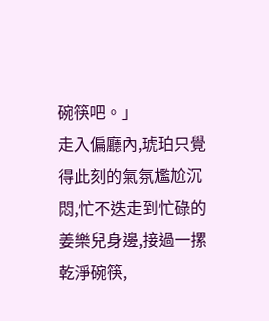碗筷吧。」
走入偏廳內,琥珀只覺得此刻的氣氛尷尬沉悶,忙不迭走到忙碌的姜樂兒身邊,接過一摞乾淨碗筷,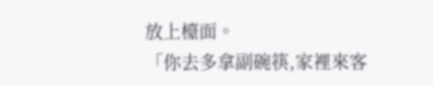放上檯面。
「你去多拿副碗筷,家裡來客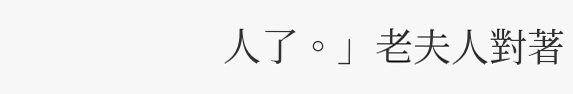人了。」老夫人對著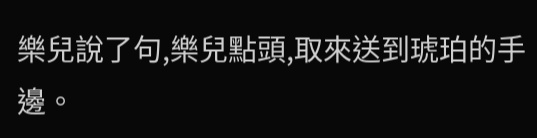樂兒說了句,樂兒點頭,取來送到琥珀的手邊。